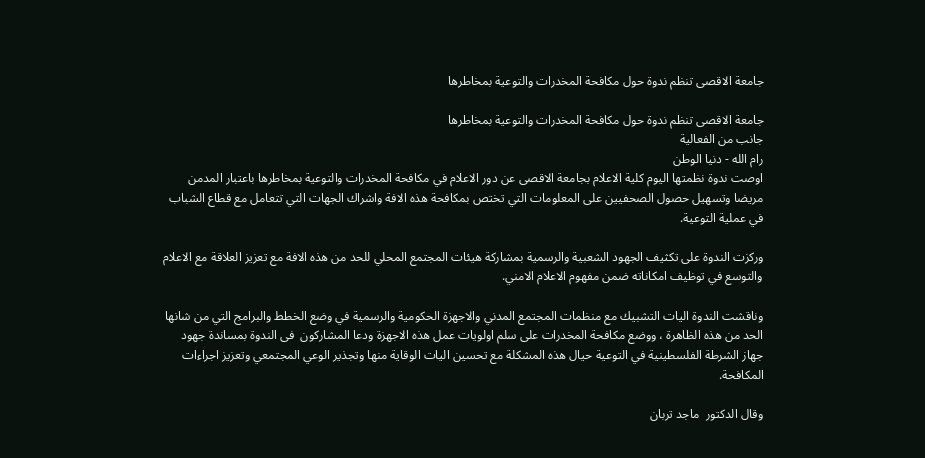جامعة الاقصى تنظم ندوة حول مكافحة المخدرات والتوعية بمخاطرها

جامعة الاقصى تنظم ندوة حول مكافحة المخدرات والتوعية بمخاطرها
جانب من الفعالية
رام الله - دنيا الوطن
اوصت ندوة نظمتها اليوم كلية الاعلام بجامعة الاقصى عن دور الاعلام في مكافحة المخدرات والتوعية بمخاطرها باعتبار المدمن مريضا وتسهيل حصول الصحفيين على المعلومات التي تختص بمكافحة هذه الافة واشراك الجهات التي تتعامل مع قطاع الشباب في عملية التوعية.

وركزت الندوة على تكثيف الجهود الشعبية والرسمية بمشاركة هيئات المجتمع المحلي للحد من هذه الافة مع تعزيز العلاقة مع الاعلام والتوسع في توظيف امكاناته ضمن مفهوم الاعلام الامني.

وناقشت الندوة اليات التشبيك مع منظمات المجتمع المدني والاجهزة الحكومية والرسمية في وضع الخطط والبرامج التي من شانها الحد من هذه الظاهرة ، ووضع مكافحة المخدرات على سلم اولويات عمل هذه الاجهزة ودعا المشاركون  فى الندوة بمساندة جهود جهاز الشرطة الفلسطينية في التوعية حيال هذه المشكلة مع تحسين اليات الوقاية منها وتجذير الوعي المجتمعي وتعزيز اجراءات المكافحة.

وقال الدكتور  ماجد تربان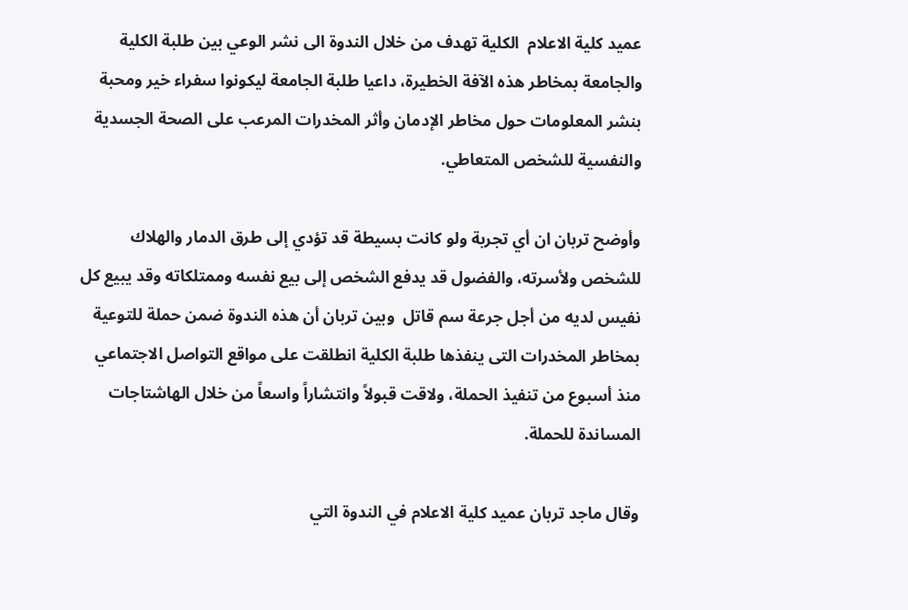عميد كلية الاعلام  الكلية تهدف من خلال الندوة الى نشر الوعي بين طلبة الكلية والجامعة بمخاطر هذه الآفة الخطيرة، داعيا طلبة الجامعة ليكونوا سفراء خير ومحبة بنشر المعلومات حول مخاطر الإدمان وأثر المخدرات المرعب على الصحة الجسدية والنفسية للشخص المتعاطي.

وأوضح تربان ان أي تجربة ولو كانت بسيطة قد تؤدي إلى طرق الدمار والهلاك للشخص ولأسرته، والفضول قد يدفع الشخص إلى بيع نفسه وممتلكاته وقد يبيع كل نفيس لديه من أجل جرعة سم قاتل  وبين تربان أن هذه الندوة ضمن حملة للتوعية بمخاطر المخدرات التى ينفذها طلبة الكلية انطلقت على مواقع التواصل الاجتماعي  منذ أسبوع من تنفيذ الحملة، ولاقت قبولاً وانتشاراً واسعاً من خلال الهاشتاجات المساندة للحملة.

وقال ماجد تربان عميد كلية الاعلام في الندوة التي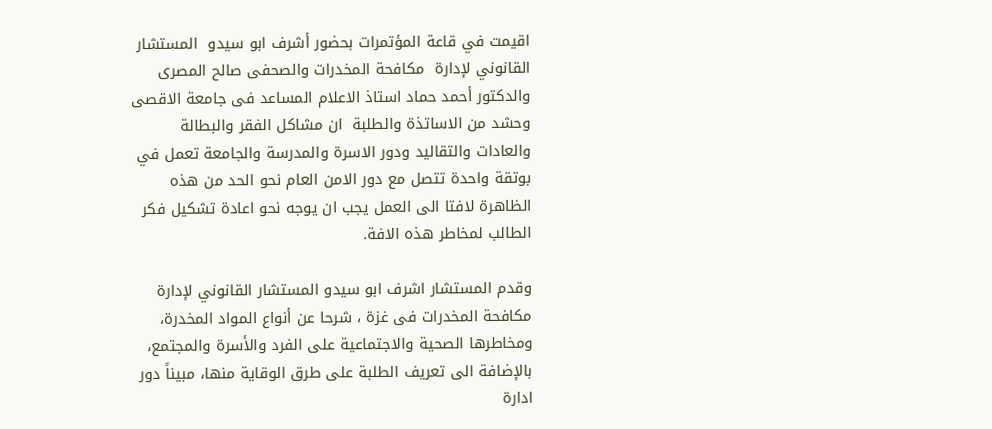اقيمت في قاعة المؤتمرات بحضور أشرف ابو سيدو  المستشار القانوني لإدارة  مكافحة المخدرات والصحفى صالح المصرى والدكتور أحمد حماد استاذ الاعلام المساعد فى جامعة الاقصى وحشد من الاساتذة والطلبة  ان مشاكل الفقر والبطالة والعادات والتقاليد ودور الاسرة والمدرسة والجامعة تعمل في بوتقة واحدة تتصل مع دور الامن العام نحو الحد من هذه الظاهرة لافتا الى العمل يجب ان يوجه نحو اعادة تشكيل فكر الطالب لمخاطر هذه الافة.

وقدم المستشار اشرف ابو سيدو المستشار القانوني لإدارة مكافحة المخدرات فى غزة ، شرحا عن أنواع المواد المخدرة، ومخاطرها الصحية والاجتماعية على الفرد والأسرة والمجتمع، بالإضافة الى تعريف الطلبة على طرق الوقاية منها، مبيناً دور ادارة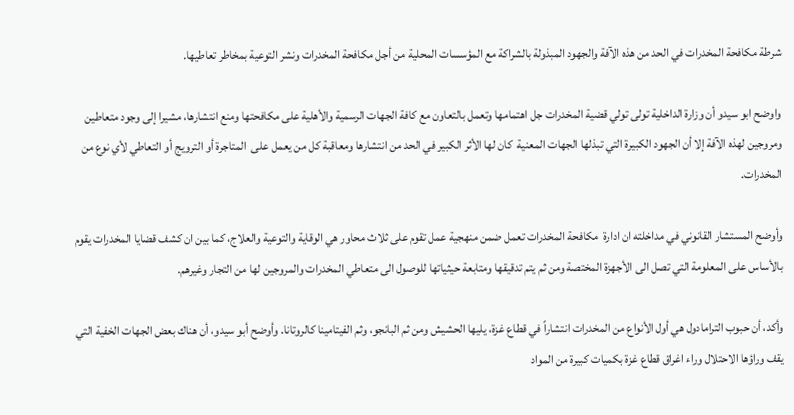شرطة مكافحة المخدرات في الحد من هذه الآفة والجهود المبذولة بالشراكة مع المؤسسات المحلية من أجل مكافحة المخدرات ونشر التوعية بمخاطر تعاطيها.

واوضح ابو سيدو أن وزارة الداخلية تولى تولي قضية المخدرات جل اهتمامها وتعمل بالتعاون مع كافة الجهات الرسمية والأهلية على مكافحتها ومنع انتشارها، مشيرا إلى وجود متعاطين ومروجين لهذه الآفة إلا أن الجهود الكبيرة التي تبذلها الجهات المعنية  كان لها الأثر الكبير في الحد من انتشارها ومعاقبة كل من يعمل على  المتاجرة أو الترويج أو التعاطي لأي نوع من المخدرات.

وأوضح المستشار القانوني في مداخلته ان ادارة  مكافحة المخدرات تعمل ضمن منهجية عمل تقوم على ثلاث محاور هي الوقاية والتوعية والعلاج، كما بين ان كشف قضايا المخدرات يقوم بالأساس على المعلومة التي تصل الى الأجهزة المختصة ومن ثم يتم تدقيقها ومتابعة حيثياتها للوصول الى متعاطي المخدرات والمروجين لها من التجار وغيرهم.

وأكد، أن حبوب الترامادول هي أول الأنواع من المخدرات انتشاراً في قطاع غزة، يليها الحشيش ومن ثم البانجو، وثم الفيتامينا كالروتانا. وأوضح أبو سيدو، أن هناك بعض الجهات الخفية التي يقف وراؤها الاحتلال وراء اغراق قطاع غزة بكميات كبيرة من المواد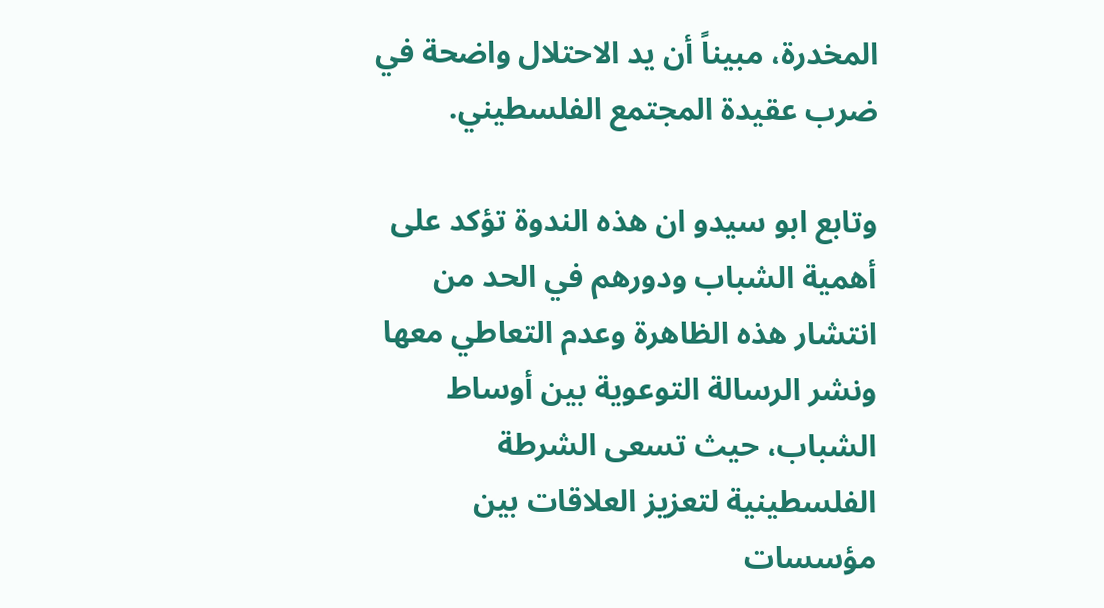المخدرة، مبيناً أن يد الاحتلال واضحة في ضرب عقيدة المجتمع الفلسطيني.

وتابع ابو سيدو ان هذه الندوة تؤكد على أهمية الشباب ودورهم في الحد من انتشار هذه الظاهرة وعدم التعاطي معها ونشر الرسالة التوعوية بين أوساط الشباب، حيث تسعى الشرطة الفلسطينية لتعزيز العلاقات بين مؤسسات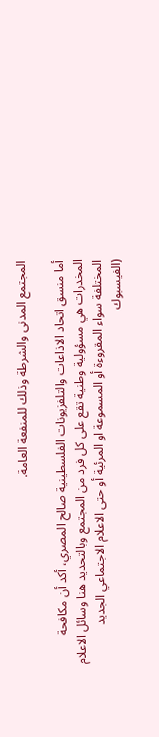المجتمع المدنى والشرطة وذلك للمنفعة العامة.

أما منسق اتحاد الاذاعات والتلفزيونات الفلسطينية صالح المصري، أكد أن مكافحة المخدرات هي مسؤولية وطنية تقع على كل فرد من المجتمع وبالتحديد هنا وسائل الاعلام المختلفة سواء المقروءة أو المسموعة او المرئية أو حتى الاعلام الاجتماعي الجديد (الفيسبوك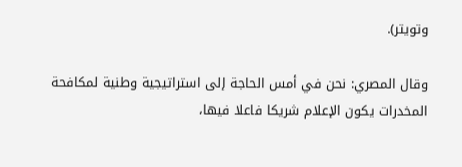وتويتر).

وقال المصري: نحن في أمس الحاجة إلى استراتيجية وطنية لمكافحة المخدرات يكون الإعلام شريكا فاعلا فيها،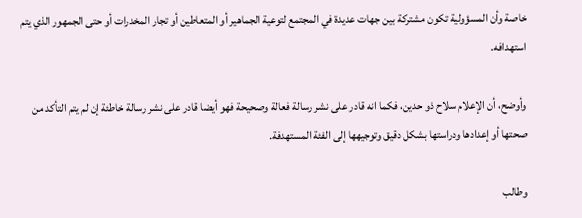خاصة وأن المسؤولية تكون مشتركة بين جهات عديدة في المجتمع لتوعية الجماهير أو المتعاطين أو تجار المخدرات أو حتى الجمهور الذي يتم استهدافه.

وأوضح، أن الإعلام سلاح ذو حدين، فكما انه قادر على نشر رسالة فعالة وصحيحة فهو أيضا قادر على نشر رسالة خاطئة إن لم يتم التأكد من صحتها أو إعدادها ودراستها بشكل دقيق وتوجيهها إلى الفئة المستهدفة.

وطالب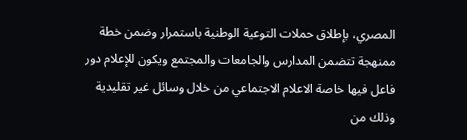المصري، بإطلاق حملات التوعية الوطنية باستمرار وضمن خطة ممنهجة تتضمن المدارس والجامعات والمجتمع ويكون للإعلام دور فاعل فيها خاصة الاعلام الاجتماعي من خلال وسائل غير تقليدية وذلك من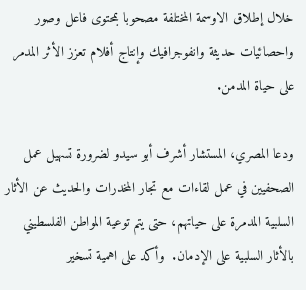خلال إطلاق الاوسمة المختلفة مصحوبا بمحتوى فاعل وصور واحصائيات حديثة وانفوجرافيك وإنتاج أفلام تعزز الأثر المدمر على حياة المدمن.

ودعا المصري، المستشار أشرف أبو سيدو لضرورة تسهيل عمل الصحفيين في عمل لقاءات مع تجار المخدرات والحديث عن الأثار السلبية المدمرة على حياتهم، حتى يتم توعية المواطن الفلسطيني بالأثار السلبية على الإدمان.  وأكد على اهمية تسخير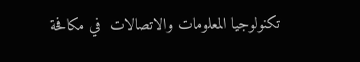تكنولوجيا المعلومات والاتصالات  في مكافحة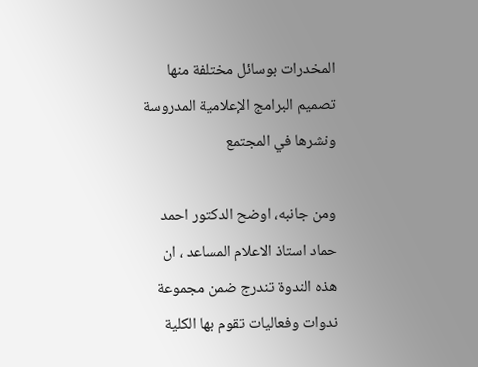المخدرات بوسائل مختلفة منها تصميم البرامج الإعلامية المدروسة ونشرها في المجتمع

ومن جانبه، اوضح الدكتور احمد حماد استاذ الاعلام المساعد ، ان هذه الندوة تندرج ضمن مجموعة ندوات وفعاليات تقوم بها الكلية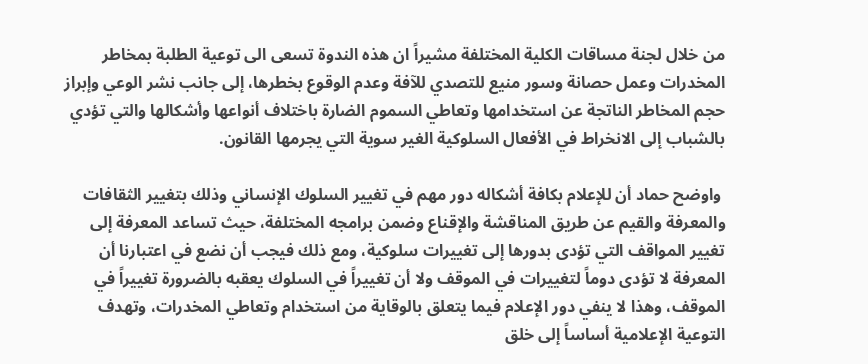من خلال لجنة مساقات الكلية المختلفة مشيراً ان هذه الندوة تسعى الى توعية الطلبة بمخاطر المخدرات وعمل حصانة وسور منيع للتصدي للآفة وعدم الوقوع بخطرها، إلى جانب نشر الوعي وإبراز حجم المخاطر الناتجة عن استخدامها وتعاطي السموم الضارة باختلاف أنواعها وأشكالها والتي تؤدي بالشباب إلى الانخراط في الأفعال السلوكية الغير سوية التي يجرمها القانون.

 واوضح حماد أن للإعلام بكافة أشكاله دور مهم في تغيير السلوك الإنساني وذلك بتغيير الثقافات والمعرفة والقيم عن طريق المناقشة والإقناع وضمن برامجه المختلفة، حيث تساعد المعرفة إلى تغيير المواقف التي تؤدى بدورها إلى تغييرات سلوكية، ومع ذلك فيجب أن نضع في اعتبارنا أن المعرفة لا تؤدى دوماً لتغييرات في الموقف ولا أن تغييراً في السلوك يعقبه بالضرورة تغييراً في الموقف، وهذا لا ينفي دور الإعلام فيما يتعلق بالوقاية من استخدام وتعاطي المخدرات، وتهدف التوعية الإعلامية أساساً إلى خلق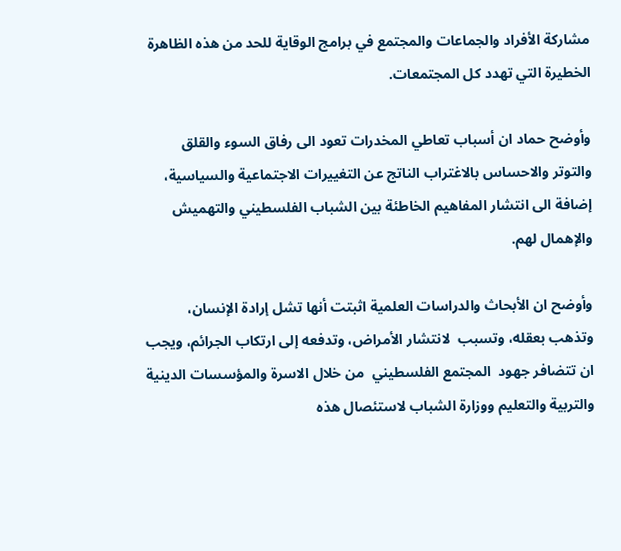مشاركة الأفراد والجماعات والمجتمع في برامج الوقاية للحد من هذه الظاهرة الخطيرة التي تهدد كل المجتمعات.

وأوضح حماد ان أسباب تعاطي المخدرات تعود الى رفاق السوء والقلق والتوتر والاحساس بالاغتراب الناتج عن التغييرات الاجتماعية والسياسية، إضافة الى انتشار المفاهيم الخاطئة بين الشباب الفلسطيني والتهميش والإهمال لهم.

وأوضح ان الأبحاث والدراسات العلمية اثبتت أنها تشل إرادة الإنسان، وتذهب بعقله، وتسبب  لانتشار الأمراض، وتدفعه إلى ارتكاب الجرائم، ويجب ان تتضافر جهود  المجتمع الفلسطيني  من خلال الاسرة والمؤسسات الدينية والتربية والتعليم ووزارة الشباب لاستئصال هذه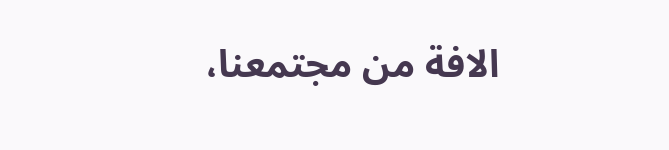الافة من مجتمعنا،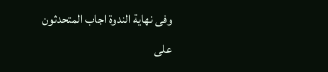وفى نهاية الندوة اجاب المتحدثون على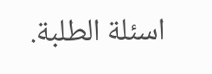اسئلة الطلبة.